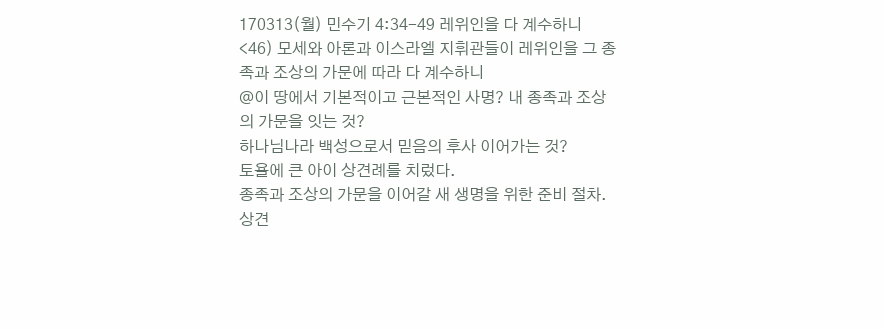170313(월) 민수기 4:34-49 레위인을 다 계수하니
<46) 모세와 아론과 이스라엘 지휘관들이 레위인을 그 종족과 조상의 가문에 따라 다 계수하니
@이 땅에서 기본적이고 근본적인 사명? 내 종족과 조상의 가문을 잇는 것?
하나님나라 백성으로서 믿음의 후사 이어가는 것?
토욜에 큰 아이 상견례를 치렀다.
종족과 조상의 가문을 이어갈 새 생명을 위한 준비 절차.
상견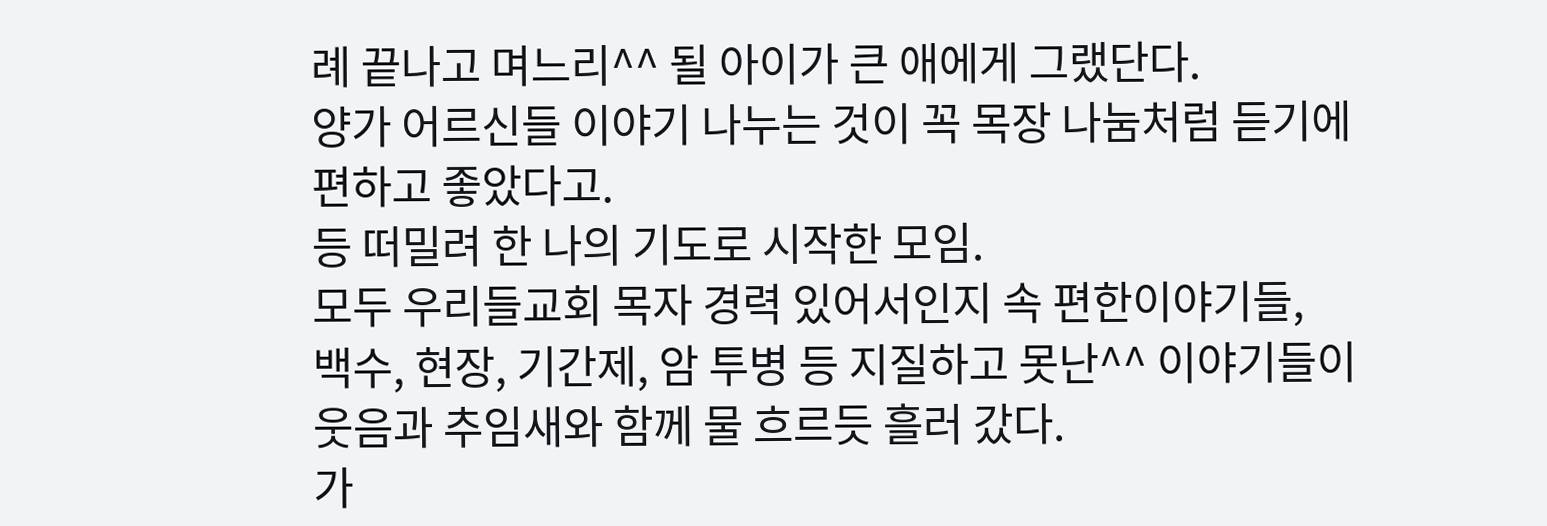례 끝나고 며느리^^ 될 아이가 큰 애에게 그랬단다.
양가 어르신들 이야기 나누는 것이 꼭 목장 나눔처럼 듣기에 편하고 좋았다고.
등 떠밀려 한 나의 기도로 시작한 모임.
모두 우리들교회 목자 경력 있어서인지 속 편한이야기들,
백수, 현장, 기간제, 암 투병 등 지질하고 못난^^ 이야기들이
웃음과 추임새와 함께 물 흐르듯 흘러 갔다.
가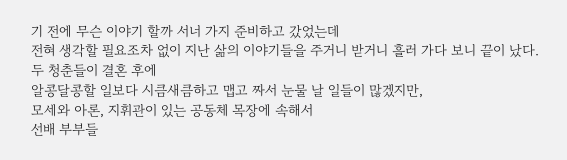기 전에 무슨 이야기 할까 서너 가지 준비하고 갔었는데
전혀 생각할 필요조차 없이 지난 삶의 이야기들을 주거니 받거니 흘러 가다 보니 끝이 났다.
두 청춘들이 결혼 후에
알콩달콩할 일보다 시큼새큼하고 맵고 짜서 눈물 날 일들이 많겠지만,
모세와 아론, 지휘관이 있는 공동체 목장에 속해서
선배 부부들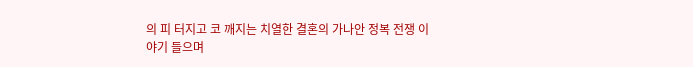의 피 터지고 코 깨지는 치열한 결혼의 가나안 정복 전쟁 이야기 들으며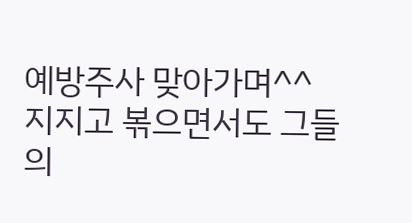예방주사 맞아가며^^
지지고 볶으면서도 그들의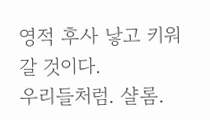영적 후사 낳고 키워 갈 것이다.
우리들처럼. 샬롬.